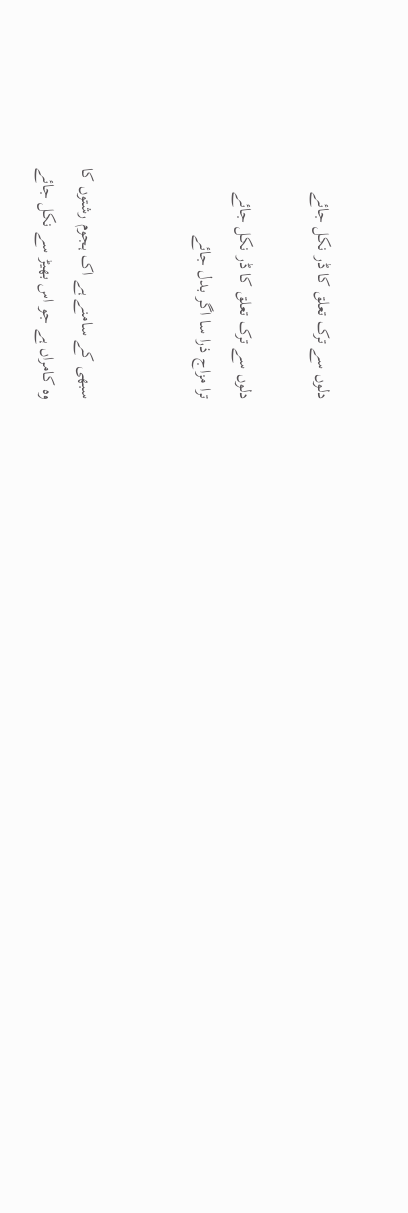دلوں سے ترک تعلق کا ڈر نکل جائے

دلوں سے ترک تعلق کا ڈر نکل جائے
ترا مزاج ذرا سا اگر بدل جائے


سبھی کے سامنے ہے اک ہجوم رشتوں کا
وہ کامراں ہے جو اس بھیڑ سے نکل جائے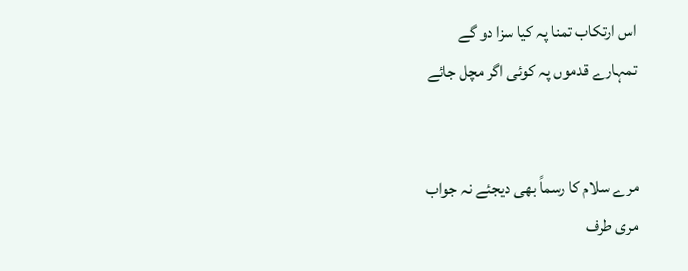اس ارتکاب تمنا پہ کیا سزا دو گے
تمہارے قدموں پہ کوئی اگر مچل جائے


مرے سلام کا رسماً بھی دیجئے نہ جواب
مری طرف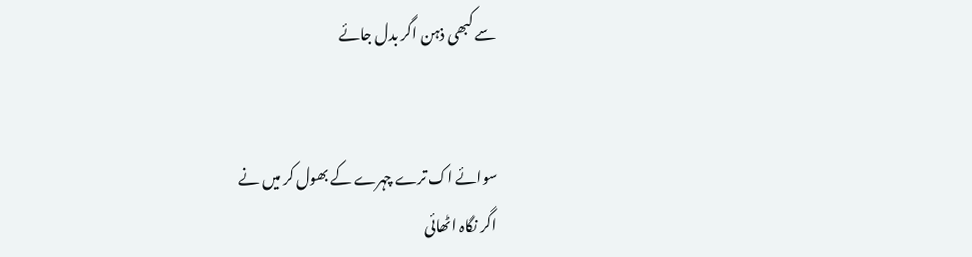سے کبھی ذہن اگر بدل جائے


سوائے اک ترے چہرے کے بھول کر میں نے
اگر نگاہ اٹھائی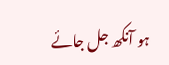ہو آنکھ جل جائے